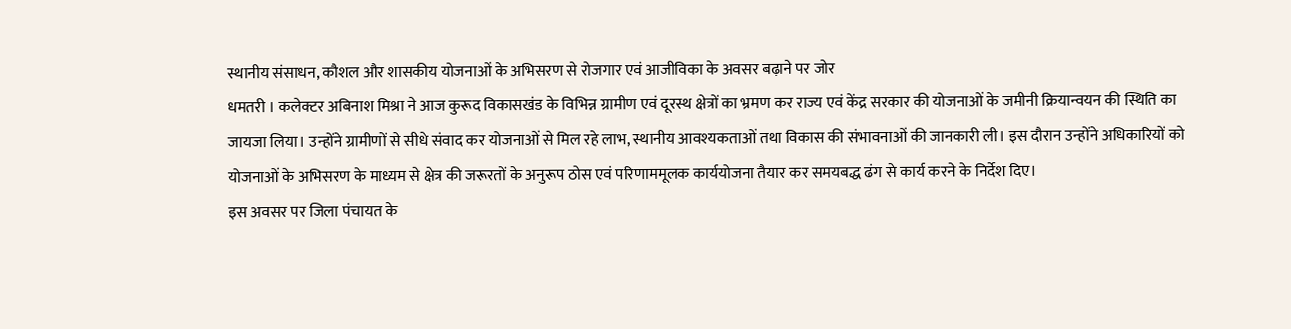स्थानीय संसाधन, कौशल और शासकीय योजनाओं के अभिसरण से रोजगार एवं आजीविका के अवसर बढ़ाने पर जोर
धमतरी । कलेक्टर अबिनाश मिश्रा ने आज कुरूद विकासखंड के विभिन्न ग्रामीण एवं दूरस्थ क्षेत्रों का भ्रमण कर राज्य एवं केंद्र सरकार की योजनाओं के जमीनी क्रियान्वयन की स्थिति का जायजा लिया। उन्होंने ग्रामीणों से सीधे संवाद कर योजनाओं से मिल रहे लाभ, स्थानीय आवश्यकताओं तथा विकास की संभावनाओं की जानकारी ली। इस दौरान उन्होंने अधिकारियों को योजनाओं के अभिसरण के माध्यम से क्षेत्र की जरूरतों के अनुरूप ठोस एवं परिणाममूलक कार्ययोजना तैयार कर समयबद्ध ढंग से कार्य करने के निर्देश दिए।
इस अवसर पर जिला पंचायत के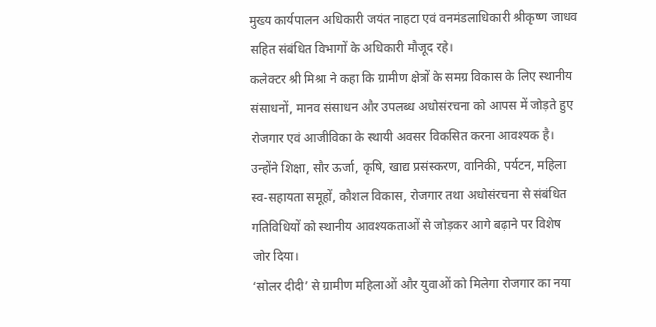मुख्य कार्यपालन अधिकारी जयंत नाहटा एवं वनमंडलाधिकारी श्रीकृष्ण जाधव सहित संबंधित विभागों के अधिकारी मौजूद रहे।
कलेक्टर श्री मिश्रा ने कहा कि ग्रामीण क्षेत्रों के समग्र विकास के लिए स्थानीय संसाधनों, मानव संसाधन और उपलब्ध अधोसंरचना को आपस में जोड़ते हुए रोजगार एवं आजीविका के स्थायी अवसर विकसित करना आवश्यक है। उन्होंने शिक्षा, सौर ऊर्जा, कृषि, खाद्य प्रसंस्करण, वानिकी, पर्यटन, महिला स्व-सहायता समूहों, कौशल विकास, रोजगार तथा अधोसंरचना से संबंधित गतिविधियों को स्थानीय आवश्यकताओं से जोड़कर आगे बढ़ाने पर विशेष जोर दिया।
‘सोलर दीदी’ से ग्रामीण महिलाओं और युवाओं को मिलेगा रोजगार का नया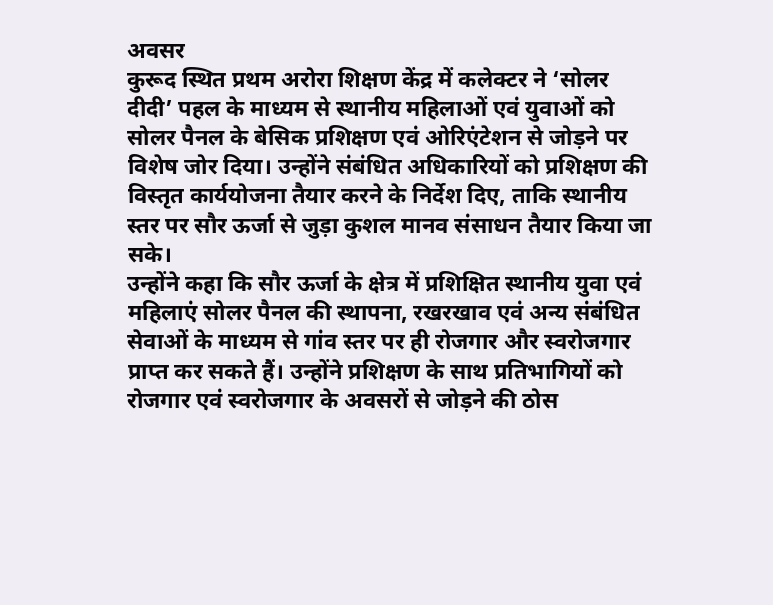अवसर
कुरूद स्थित प्रथम अरोरा शिक्षण केंद्र में कलेक्टर ने ‘सोलर दीदी’ पहल के माध्यम से स्थानीय महिलाओं एवं युवाओं को सोलर पैनल के बेसिक प्रशिक्षण एवं ओरिएंटेशन से जोड़ने पर विशेष जोर दिया। उन्होंने संबंधित अधिकारियों को प्रशिक्षण की विस्तृत कार्ययोजना तैयार करने के निर्देश दिए, ताकि स्थानीय स्तर पर सौर ऊर्जा से जुड़ा कुशल मानव संसाधन तैयार किया जा सके।
उन्होंने कहा कि सौर ऊर्जा के क्षेत्र में प्रशिक्षित स्थानीय युवा एवं महिलाएं सोलर पैनल की स्थापना, रखरखाव एवं अन्य संबंधित सेवाओं के माध्यम से गांव स्तर पर ही रोजगार और स्वरोजगार प्राप्त कर सकते हैं। उन्होंने प्रशिक्षण के साथ प्रतिभागियों को रोजगार एवं स्वरोजगार के अवसरों से जोड़ने की ठोस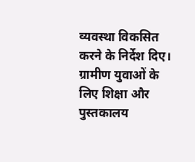व्यवस्था विकसित करने के निर्देश दिए।
ग्रामीण युवाओं के लिए शिक्षा और पुस्तकालय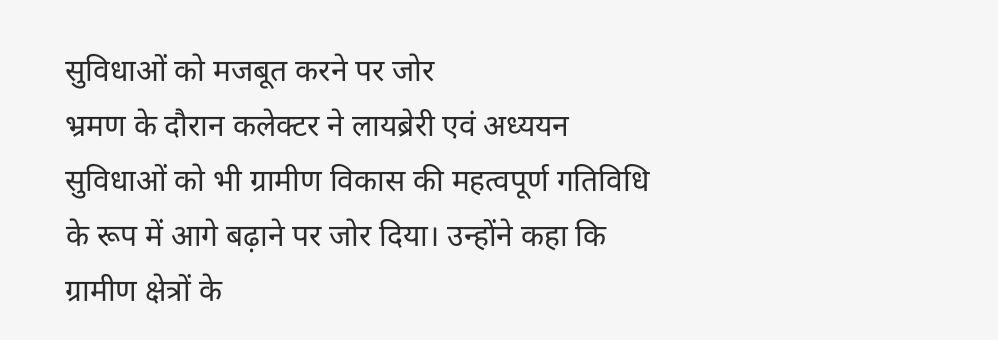सुविधाओं को मजबूत करने पर जोर
भ्रमण के दौरान कलेक्टर ने लायब्रेरी एवं अध्ययन सुविधाओं को भी ग्रामीण विकास की महत्वपूर्ण गतिविधि के रूप में आगे बढ़ाने पर जोर दिया। उन्होंने कहा कि ग्रामीण क्षेत्रों के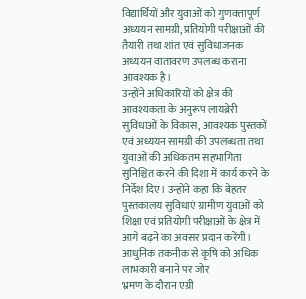विद्यार्थियों और युवाओं को गुणवत्तापूर्ण अध्ययन सामग्री, प्रतियोगी परीक्षाओं की तैयारी तथा शांत एवं सुविधाजनक अध्ययन वातावरण उपलब्ध कराना आवश्यक है।
उन्होंने अधिकारियों को क्षेत्र की आवश्यकता के अनुरूप लायब्रेरी सुविधाओं के विकास, आवश्यक पुस्तकों एवं अध्ययन सामग्री की उपलब्धता तथा युवाओं की अधिकतम सहभागिता सुनिश्चित करने की दिशा में कार्य करने के निर्देश दिए। उन्होंने कहा कि बेहतर पुस्तकालय सुविधाएं ग्रामीण युवाओं को शिक्षा एवं प्रतियोगी परीक्षाओं के क्षेत्र में आगे बढ़ने का अवसर प्रदान करेंगी।
आधुनिक तकनीक से कृषि को अधिक लाभकारी बनाने पर जोर
भ्रमण के दौरान एग्री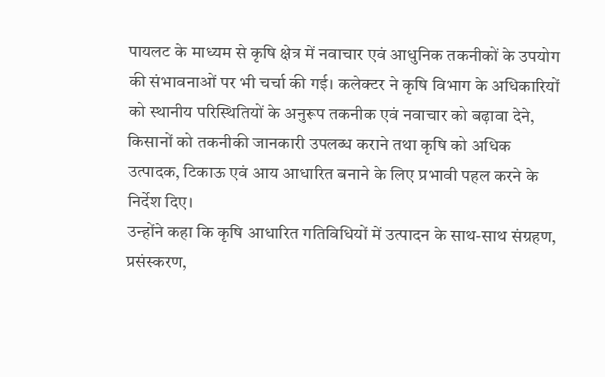पायलट के माध्यम से कृषि क्षेत्र में नवाचार एवं आधुनिक तकनीकों के उपयोग की संभावनाओं पर भी चर्चा की गई। कलेक्टर ने कृषि विभाग के अधिकारियों को स्थानीय परिस्थितियों के अनुरूप तकनीक एवं नवाचार को बढ़ावा देने, किसानों को तकनीकी जानकारी उपलब्ध कराने तथा कृषि को अधिक उत्पादक, टिकाऊ एवं आय आधारित बनाने के लिए प्रभावी पहल करने के निर्देश दिए।
उन्होंने कहा कि कृषि आधारित गतिविधियों में उत्पादन के साथ-साथ संग्रहण, प्रसंस्करण,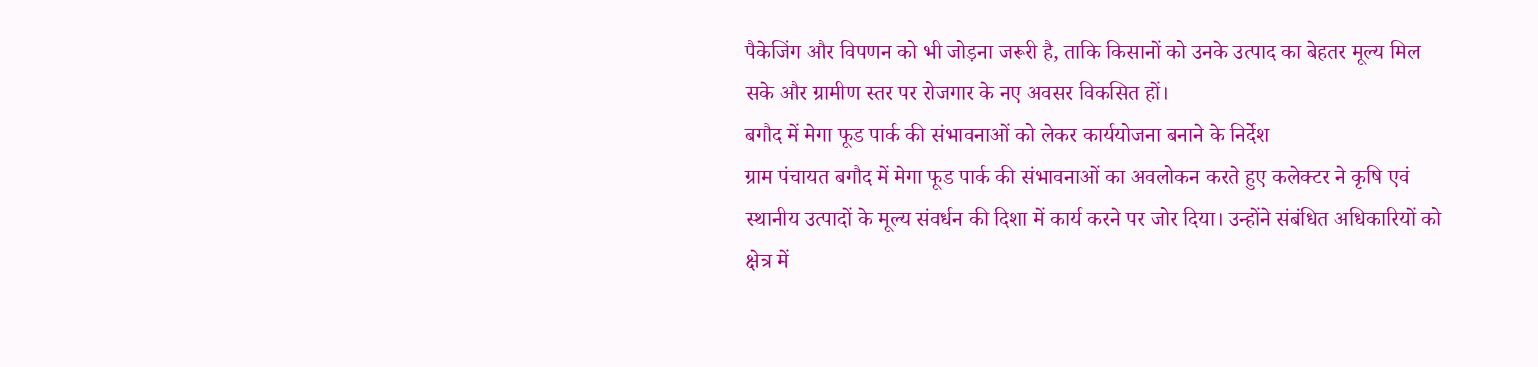पैकेजिंग और विपणन को भी जोड़ना जरूरी है, ताकि किसानों को उनके उत्पाद का बेहतर मूल्य मिल सके और ग्रामीण स्तर पर रोजगार के नए अवसर विकसित हों।
बगौद में मेगा फूड पार्क की संभावनाओं को लेकर कार्ययोजना बनाने के निर्देश
ग्राम पंचायत बगौद में मेगा फूड पार्क की संभावनाओं का अवलोकन करते हुए कलेक्टर ने कृषि एवं स्थानीय उत्पादों के मूल्य संवर्धन की दिशा में कार्य करने पर जोर दिया। उन्होंने संबंधित अधिकारियों को क्षेत्र में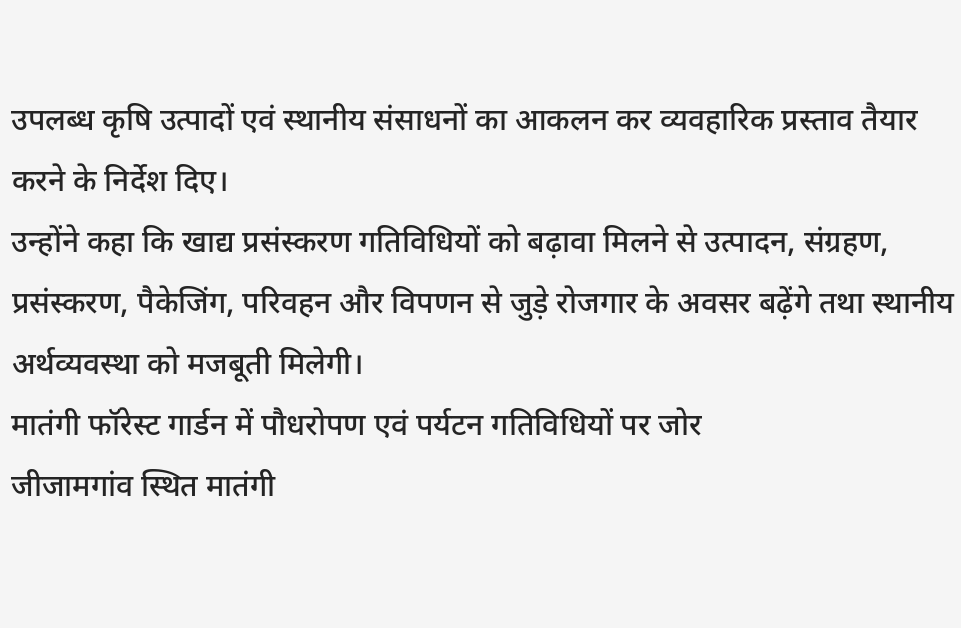उपलब्ध कृषि उत्पादों एवं स्थानीय संसाधनों का आकलन कर व्यवहारिक प्रस्ताव तैयार करने के निर्देश दिए।
उन्होंने कहा कि खाद्य प्रसंस्करण गतिविधियों को बढ़ावा मिलने से उत्पादन, संग्रहण, प्रसंस्करण, पैकेजिंग, परिवहन और विपणन से जुड़े रोजगार के अवसर बढ़ेंगे तथा स्थानीय अर्थव्यवस्था को मजबूती मिलेगी।
मातंगी फॉरेस्ट गार्डन में पौधरोपण एवं पर्यटन गतिविधियों पर जोर
जीजामगांव स्थित मातंगी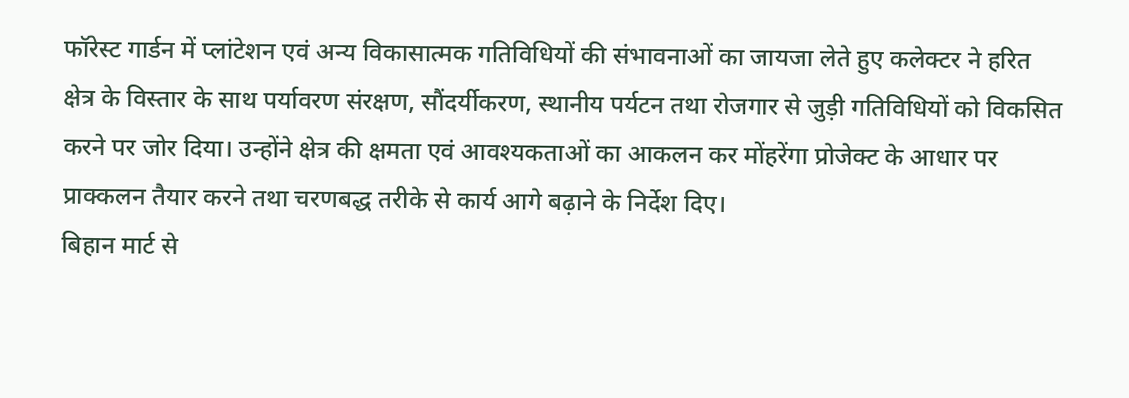फॉरेस्ट गार्डन में प्लांटेशन एवं अन्य विकासात्मक गतिविधियों की संभावनाओं का जायजा लेते हुए कलेक्टर ने हरित क्षेत्र के विस्तार के साथ पर्यावरण संरक्षण, सौंदर्यीकरण, स्थानीय पर्यटन तथा रोजगार से जुड़ी गतिविधियों को विकसित करने पर जोर दिया। उन्होंने क्षेत्र की क्षमता एवं आवश्यकताओं का आकलन कर मोंहरेंगा प्रोजेक्ट के आधार पर प्राक्कलन तैयार करने तथा चरणबद्ध तरीके से कार्य आगे बढ़ाने के निर्देश दिए।
बिहान मार्ट से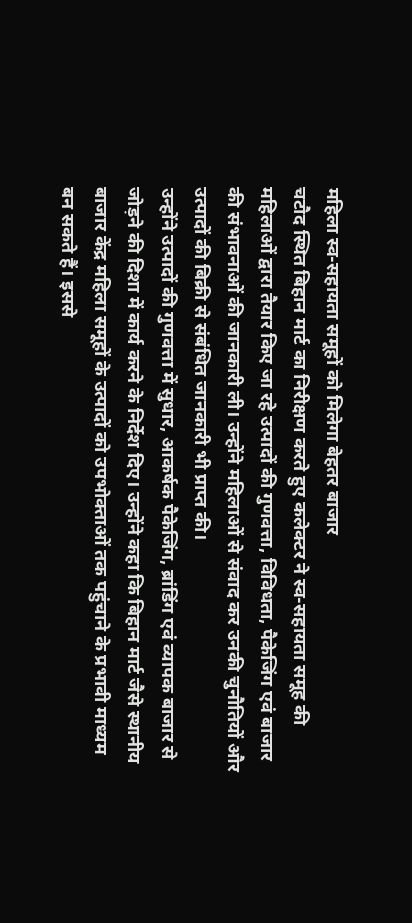महिला स्व-सहायता समूहों को मिलेगा बेहतर बाजार
चटौद स्थित बिहान मार्ट का निरीक्षण करते हुए कलेक्टर ने स्व-सहायता समूह की महिलाओं द्वारा तैयार किए जा रहे उत्पादों की गुणवत्ता, विविधता, पैकेजिंग एवं बाजार की संभावनाओं की जानकारी ली। उन्होंने महिलाओं से संवाद कर उनकी चुनौतियों और उत्पादों की बिक्री से संबंधित जानकारी भी प्राप्त की।
उन्होंने उत्पादों की गुणवत्ता में सुधार, आकर्षक पैकेजिंग, ब्रांडिंग एवं व्यापक बाजार से जोड़ने की दिशा में कार्य करने के निर्देश दिए। उन्होंने कहा कि बिहान मार्ट जैसे स्थानीय बाजार केंद्र महिला समूहों के उत्पादों को उपभोक्ताओं तक पहुंचाने के प्रभावी माध्यम बन सकते हैं। इससे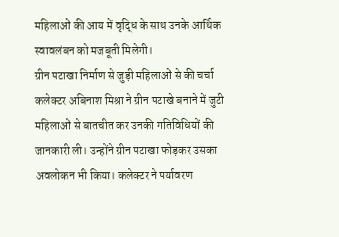महिलाओं की आय में वृद्धि के साथ उनके आर्थिक स्वावलंबन को मजबूती मिलेगी।
ग्रीन पटाखा निर्माण से जुड़ी महिलाओं से की चर्चा
कलेक्टर अबिनाश मिश्रा ने ग्रीन पटाखे बनाने में जुटी महिलाओं से बातचीत कर उनकी गतिविधियों की जानकारी ली। उन्होंने ग्रीन पटाखा फोड़कर उसका अवलोकन भी किया। कलेक्टर ने पर्यावरण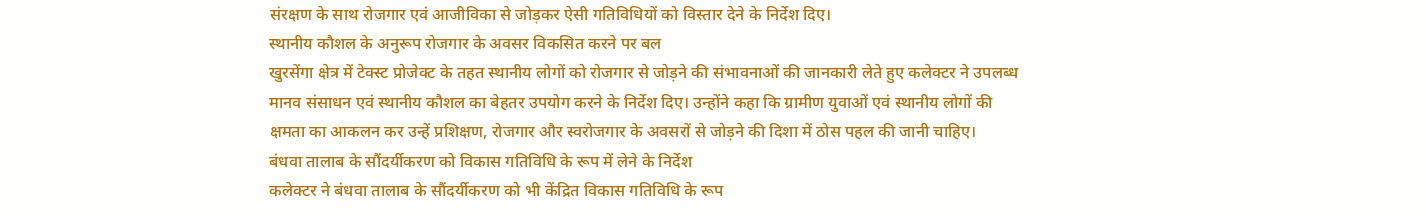संरक्षण के साथ रोजगार एवं आजीविका से जोड़कर ऐसी गतिविधियों को विस्तार देने के निर्देश दिए।
स्थानीय कौशल के अनुरूप रोजगार के अवसर विकसित करने पर बल
खुरसेंगा क्षेत्र में टेक्स्ट प्रोजेक्ट के तहत स्थानीय लोगों को रोजगार से जोड़ने की संभावनाओं की जानकारी लेते हुए कलेक्टर ने उपलब्ध मानव संसाधन एवं स्थानीय कौशल का बेहतर उपयोग करने के निर्देश दिए। उन्होंने कहा कि ग्रामीण युवाओं एवं स्थानीय लोगों की क्षमता का आकलन कर उन्हें प्रशिक्षण, रोजगार और स्वरोजगार के अवसरों से जोड़ने की दिशा में ठोस पहल की जानी चाहिए।
बंधवा तालाब के सौंदर्यीकरण को विकास गतिविधि के रूप में लेने के निर्देश
कलेक्टर ने बंधवा तालाब के सौंदर्यीकरण को भी केंद्रित विकास गतिविधि के रूप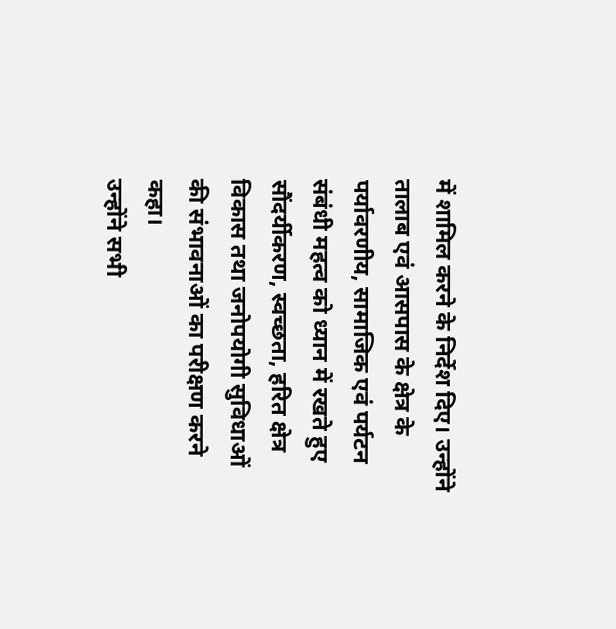में शामिल करने के निर्देश दिए। उन्होंने तालाब एवं आसपास के क्षेत्र के पर्यावरणीय, सामाजिक एवं पर्यटन संबंधी महत्व को ध्यान में रखते हुए सौंदर्यीकरण, स्वच्छता, हरित क्षेत्र विकास तथा जनोपयोगी सुविधाओं की संभावनाओं का परीक्षण करने कहा।
उन्होंने सभी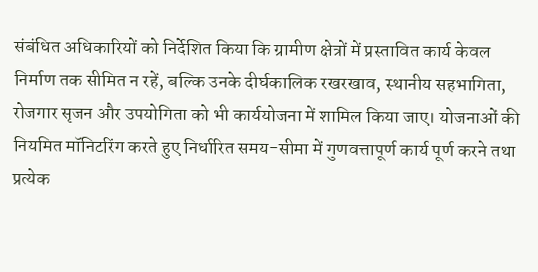संबंधित अधिकारियों को निर्देशित किया कि ग्रामीण क्षेत्रों में प्रस्तावित कार्य केवल निर्माण तक सीमित न रहें, बल्कि उनके दीर्घकालिक रखरखाव, स्थानीय सहभागिता, रोजगार सृजन और उपयोगिता को भी कार्ययोजना में शामिल किया जाए। योजनाओं की नियमित मॉनिटरिंग करते हुए निर्धारित समय-सीमा में गुणवत्तापूर्ण कार्य पूर्ण करने तथा प्रत्येक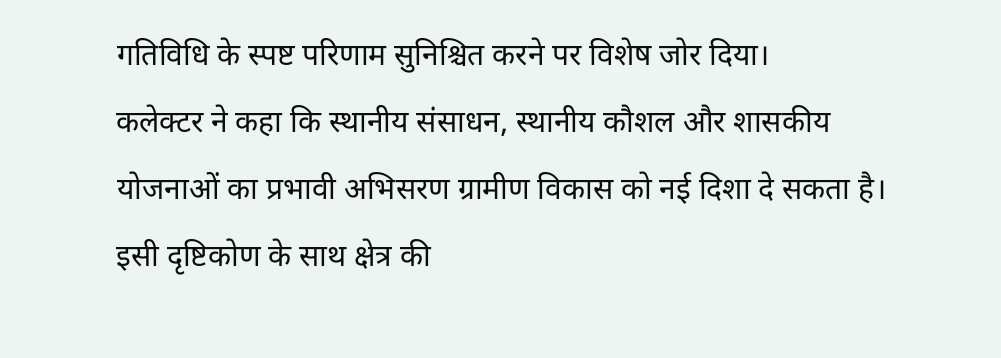गतिविधि के स्पष्ट परिणाम सुनिश्चित करने पर विशेष जोर दिया।
कलेक्टर ने कहा कि स्थानीय संसाधन, स्थानीय कौशल और शासकीय योजनाओं का प्रभावी अभिसरण ग्रामीण विकास को नई दिशा दे सकता है। इसी दृष्टिकोण के साथ क्षेत्र की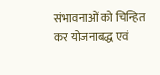संभावनाओं को चिन्हित कर योजनाबद्ध एवं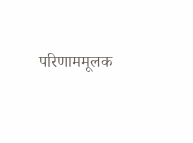परिणाममूलक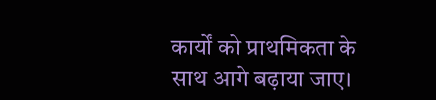कार्यों को प्राथमिकता के साथ आगे बढ़ाया जाए।